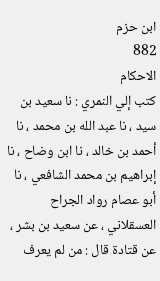ابن حزم
882
الاحكام
كتب إلي النمري : نا سعيد بن سيد ، نا عبد الله بن محمد ، نا أحمد بن خالد ، نا ابن وضاح ، نا إبراهيم بن محمد الشافعي ، نا أبو عصام رواد الجراح العسقلاني ، عن سعيد بن بشر ، عن قتادة قال : من لم يعرف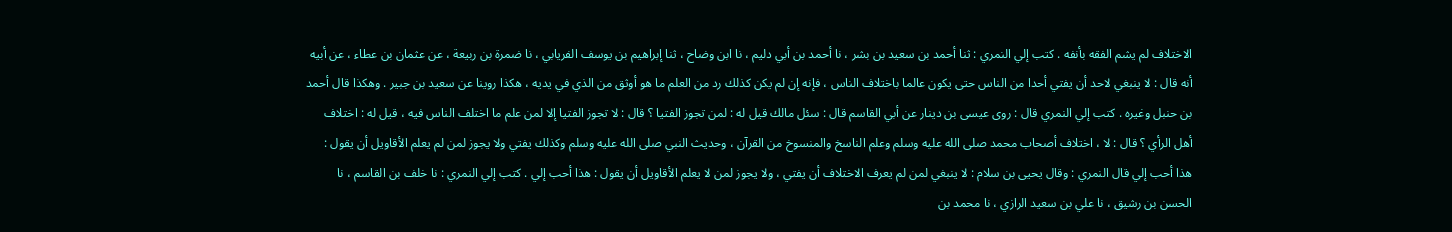الاختلاف لم يشم الفقه بأنفه . كتب إلي النمري : ثنا أحمد بن سعيد بن بشر ، نا أحمد بن أبي دليم ، نا ابن وضاح ، ثنا إبراهيم بن يوسف الفريابي ، نا ضمرة بن ربيعة ، عن عثمان بن عطاء ، عن أبيه أنه قال : لا ينبغي لاحد أن يفتي أحدا من الناس حتى يكون عالما باختلاف الناس ، فإنه إن لم يكن كذلك رد من العلم ما هو أوثق من الذي في يديه ، هكذا روينا عن سعيد بن جبير . وهكذا قال أحمد بن حنبل وغيره . كتب إلي النمري قال : روى عيسى بن دينار عن أبي القاسم قال : سئل مالك قيل له : لمن تجوز الفتيا ؟ قال : لا تجوز الفتيا إلا لمن علم ما اختلف الناس فيه ، قيل له : اختلاف أهل الرأي ؟ قال : لا ، اختلاف أصحاب محمد صلى الله عليه وسلم وعلم الناسخ والمنسوخ من القرآن ، وحديث النبي صلى الله عليه وسلم وكذلك يفتي ولا يجوز لمن لم يعلم الأقاويل أن يقول : هذا أحب إلي قال النمري : وقال يحيى بن سلام : لا ينبغي لمن لم يعرف الاختلاف أن يفتي ، ولا يجوز لمن لا يعلم الأقاويل أن يقول : هذا أحب إلي . كتب إلي النمري : نا خلف بن القاسم ، نا الحسن بن رشيق ، نا علي بن سعيد الرازي ، نا محمد بن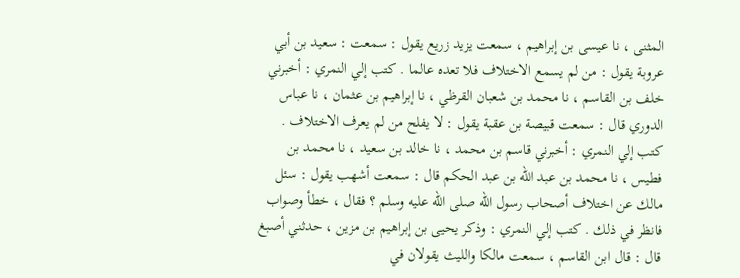المثنى ، نا عيسى بن إبراهيم ، سمعت يزيد زريع يقول : سمعت : سعيد بن أبي عروبة يقول : من لم يسمع الاختلاف فلا تعده عالما . كتب إلي النمري : أخبرني خلف بن القاسم ، نا محمد بن شعبان القرظي ، نا إبراهيم بن عثمان ، نا عباس الدوري قال : سمعت قبيصة بن عقبة يقول : لا يفلح من لم يعرف الاختلاف . كتب إلي النمري : أخبرني قاسم بن محمد ، نا خالد بن سعيد ، نا محمد بن فطيس ، نا محمد بن عبد الله بن عبد الحكم قال : سمعت أشهب يقول : سئل مالك عن اختلاف أصحاب رسول الله صلى الله عليه وسلم ؟ فقال ، خطأ وصواب فانظر في ذلك . كتب إلي النمري : وذكر يحيى بن إبراهيم بن مزين ، حدثني أصبغ قال : قال ابن القاسم ، سمعت مالكا والليث يقولان في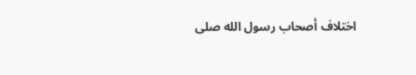اختلاف أصحاب رسول الله صلى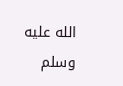الله عليه وسلم